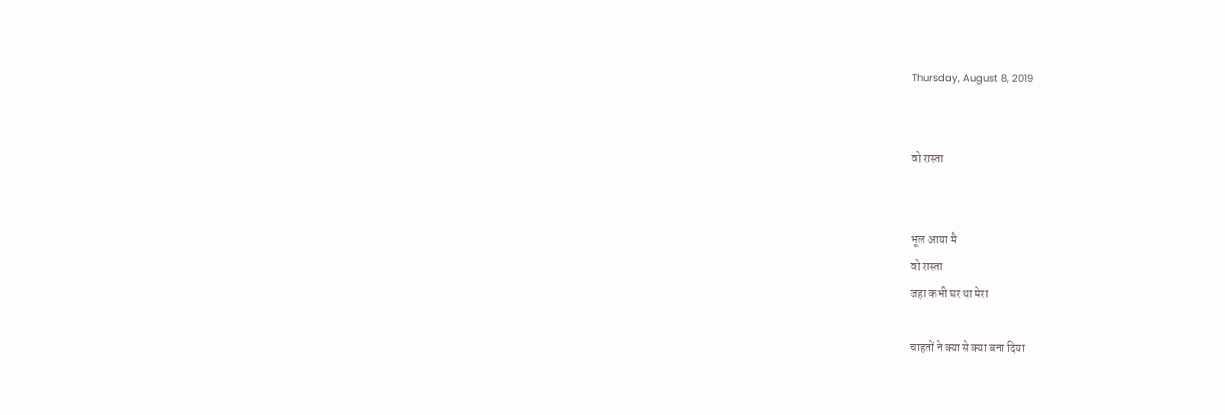Thursday, August 8, 2019


वो रास्ता


भूल आया मै
वो रास्ता
जहा कभी घर था मेरा

चाहतों ने क्या से क्या बना दिया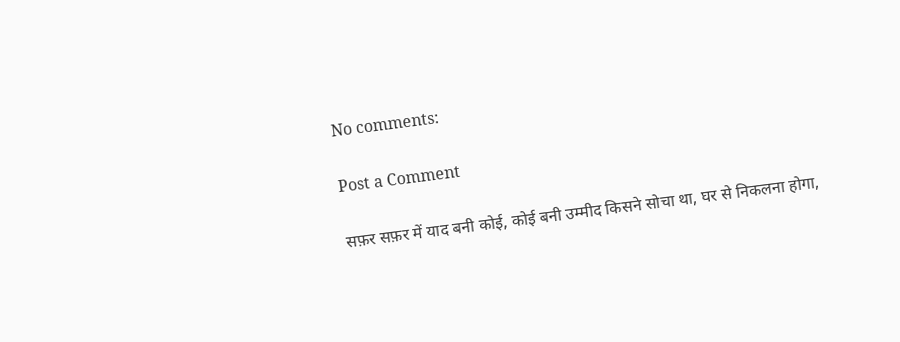No comments:

Post a Comment

सफ़र सफ़र में याद बनी कोई, कोई बनी उम्मीद किसने सोचा था, घर से निकलना होगा,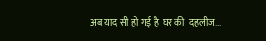अब याद सी हो गई है  घर की  दहलीज...